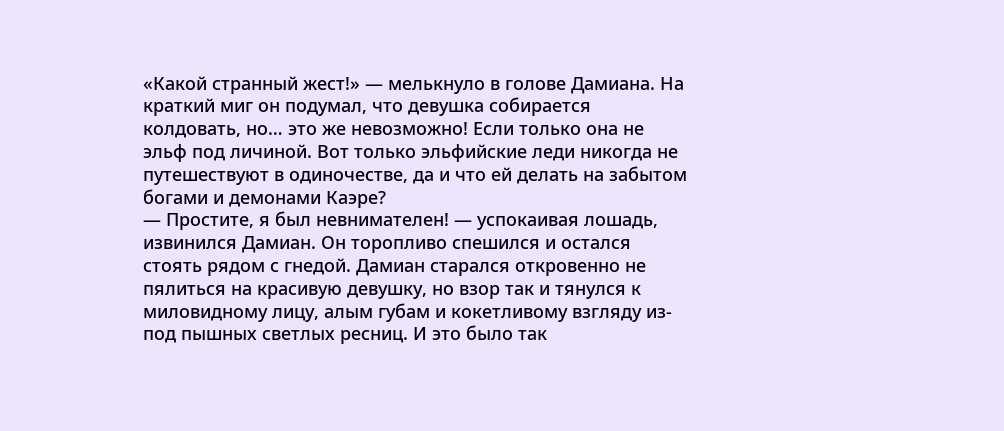«Какой странный жест!» — мелькнуло в голове Дамиана. На краткий миг он подумал, что девушка собирается колдовать, но… это же невозможно! Если только она не эльф под личиной. Вот только эльфийские леди никогда не путешествуют в одиночестве, да и что ей делать на забытом богами и демонами Каэре?
— Простите, я был невнимателен! — успокаивая лошадь, извинился Дамиан. Он торопливо спешился и остался стоять рядом с гнедой. Дамиан старался откровенно не пялиться на красивую девушку, но взор так и тянулся к миловидному лицу, алым губам и кокетливому взгляду из-под пышных светлых ресниц. И это было так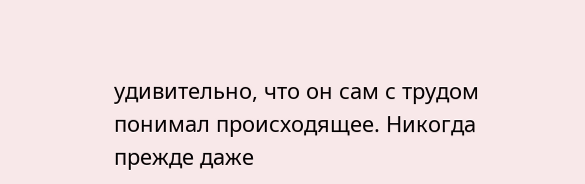удивительно, что он сам с трудом понимал происходящее. Никогда прежде даже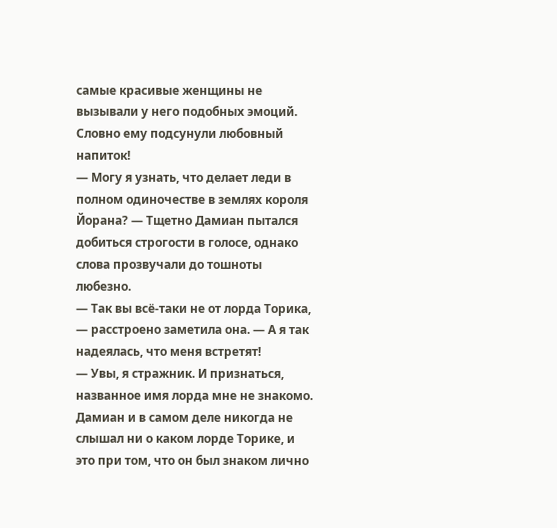самые красивые женщины не вызывали у него подобных эмоций. Словно ему подсунули любовный напиток!
— Могу я узнать, что делает леди в полном одиночестве в землях короля Йорана? — Тщетно Дамиан пытался добиться строгости в голосе, однако слова прозвучали до тошноты любезно.
— Так вы всё-таки не от лорда Торика, — расстроено заметила она. — А я так надеялась, что меня встретят!
— Увы, я стражник. И признаться, названное имя лорда мне не знакомо.
Дамиан и в самом деле никогда не слышал ни о каком лорде Торике, и это при том, что он был знаком лично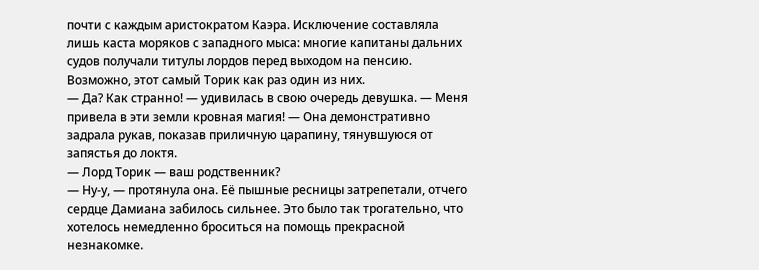почти с каждым аристократом Каэра. Исключение составляла лишь каста моряков с западного мыса: многие капитаны дальних судов получали титулы лордов перед выходом на пенсию. Возможно, этот самый Торик как раз один из них.
— Да? Как странно! — удивилась в свою очередь девушка. — Меня привела в эти земли кровная магия! — Она демонстративно задрала рукав, показав приличную царапину, тянувшуюся от запястья до локтя.
— Лорд Торик — ваш родственник?
— Ну-у, — протянула она. Её пышные ресницы затрепетали, отчего сердце Дамиана забилось сильнее. Это было так трогательно, что хотелось немедленно броситься на помощь прекрасной незнакомке.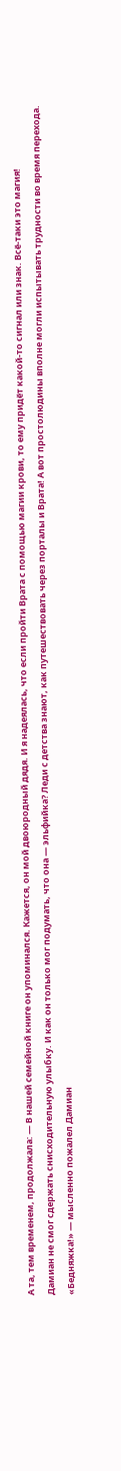А та, тем временем, продолжала: — В нашей семейной книге он упоминался. Кажется, он мой двоюродный дядя. И я надеялась, что если пройти Врата с помощью магии крови, то ему придёт какой-то сигнал или знак. Всё-таки это магия!
Дамиан не смог сдержать снисходительную улыбку. И как он только мог подумать, что она — эльфийка? Леди с детства знают, как путешествовать через порталы и Врата! А вот простолюдины вполне могли испытывать трудности во время перехода.
«Бедняжка!» — мысленно пожалел Дамиан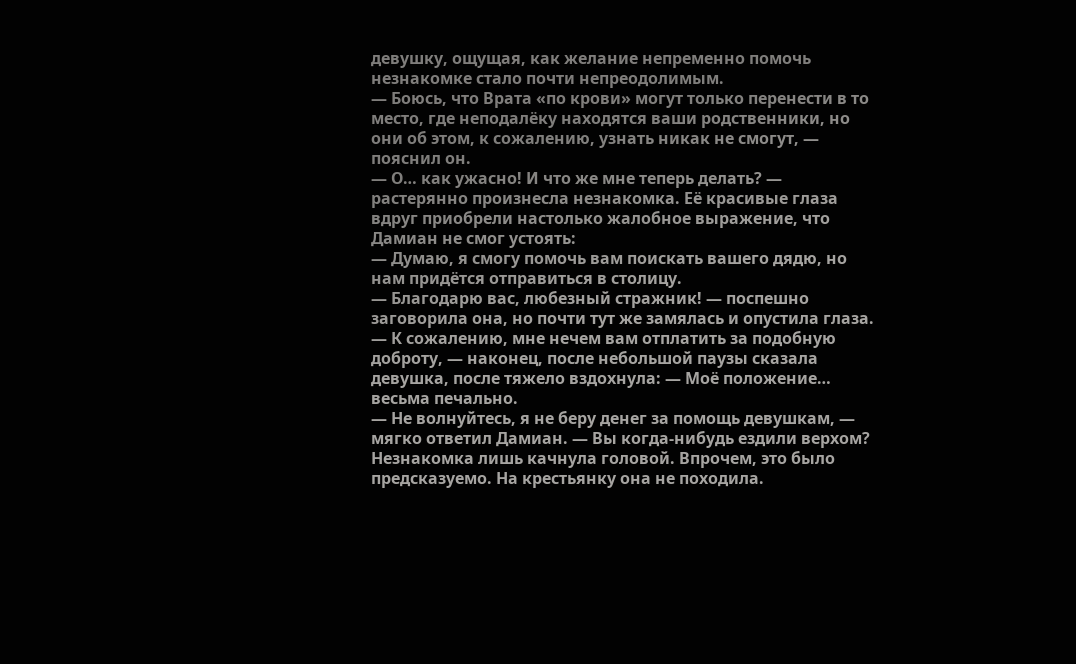девушку, ощущая, как желание непременно помочь незнакомке стало почти непреодолимым.
— Боюсь, что Врата «по крови» могут только перенести в то место, где неподалёку находятся ваши родственники, но они об этом, к сожалению, узнать никак не смогут, — пояснил он.
— О… как ужасно! И что же мне теперь делать? — растерянно произнесла незнакомка. Её красивые глаза вдруг приобрели настолько жалобное выражение, что Дамиан не смог устоять:
— Думаю, я смогу помочь вам поискать вашего дядю, но нам придётся отправиться в столицу.
— Благодарю вас, любезный стражник! — поспешно заговорила она, но почти тут же замялась и опустила глаза. — К сожалению, мне нечем вам отплатить за подобную доброту, — наконец, после небольшой паузы сказала девушка, после тяжело вздохнула: — Моё положение… весьма печально.
— Не волнуйтесь, я не беру денег за помощь девушкам, — мягко ответил Дамиан. — Вы когда-нибудь ездили верхом?
Незнакомка лишь качнула головой. Впрочем, это было предсказуемо. На крестьянку она не походила.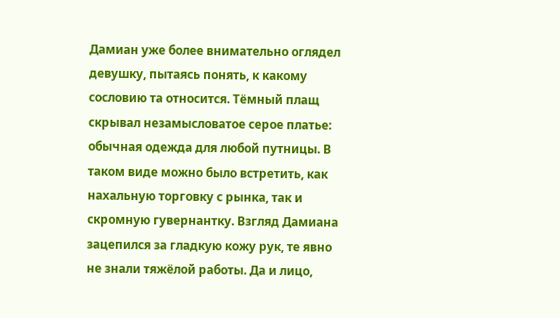Дамиан уже более внимательно оглядел девушку, пытаясь понять, к какому сословию та относится. Тёмный плащ скрывал незамысловатое серое платье: обычная одежда для любой путницы. В таком виде можно было встретить, как нахальную торговку с рынка, так и скромную гувернантку. Взгляд Дамиана зацепился за гладкую кожу рук, те явно не знали тяжёлой работы. Да и лицо,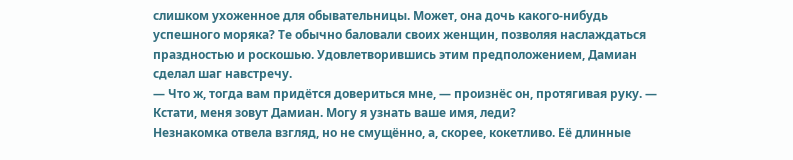слишком ухоженное для обывательницы. Может, она дочь какого-нибудь успешного моряка? Те обычно баловали своих женщин, позволяя наслаждаться праздностью и роскошью. Удовлетворившись этим предположением, Дамиан сделал шаг навстречу.
— Что ж, тогда вам придётся довериться мне, — произнёс он, протягивая руку. — Кстати, меня зовут Дамиан. Могу я узнать ваше имя, леди?
Незнакомка отвела взгляд, но не смущённо, а, скорее, кокетливо. Её длинные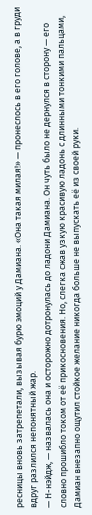ресницы вновь затрепетали, вызывая бурю эмоций у Дамиана. «Она такая милая!» — пронеслось в его голове, а в груди вдруг разлился непонятный жар.
— Н-нэйдж, — назвалась она и осторожно дотронулась до ладони Дамиана. Он чуть было не дернулся в сторону — его словно прошибло током от её прикосновения. Но, слегка сжав узкую красивую ладонь с длинными тонкими пальцами, Дамиан внезапно ощутил стойкое желание никогда больше не выпускать её из своей руки.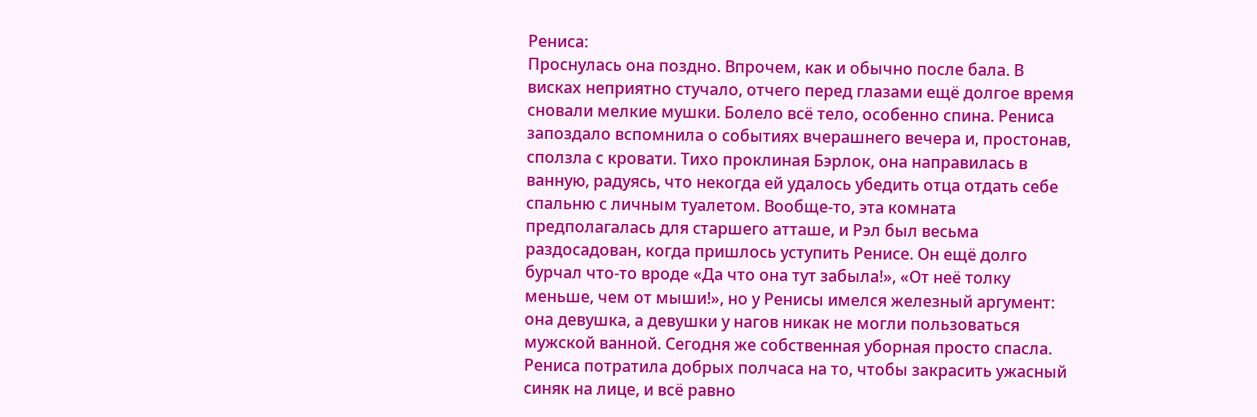Рениса:
Проснулась она поздно. Впрочем, как и обычно после бала. В висках неприятно стучало, отчего перед глазами ещё долгое время сновали мелкие мушки. Болело всё тело, особенно спина. Рениса запоздало вспомнила о событиях вчерашнего вечера и, простонав, сползла с кровати. Тихо проклиная Бэрлок, она направилась в ванную, радуясь, что некогда ей удалось убедить отца отдать себе спальню с личным туалетом. Вообще-то, эта комната предполагалась для старшего атташе, и Рэл был весьма раздосадован, когда пришлось уступить Ренисе. Он ещё долго бурчал что-то вроде «Да что она тут забыла!», «От неё толку меньше, чем от мыши!», но у Ренисы имелся железный аргумент: она девушка, а девушки у нагов никак не могли пользоваться мужской ванной. Сегодня же собственная уборная просто спасла. Рениса потратила добрых полчаса на то, чтобы закрасить ужасный синяк на лице, и всё равно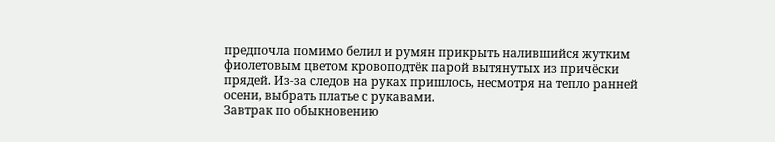предпочла помимо белил и румян прикрыть налившийся жутким фиолетовым цветом кровоподтёк парой вытянутых из причёски прядей. Из-за следов на руках пришлось, несмотря на тепло ранней осени, выбрать платье с рукавами.
Завтрак по обыкновению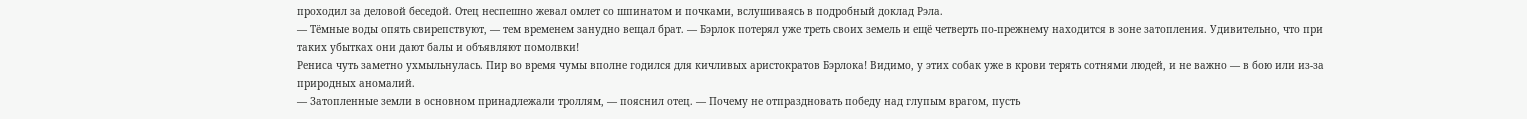проходил за деловой беседой. Отец неспешно жевал омлет со шпинатом и почками, вслушиваясь в подробный доклад Рэла.
— Тёмные воды опять свирепствуют, — тем временем занудно вещал брат. — Бэрлок потерял уже треть своих земель и ещё четверть по-прежнему находится в зоне затопления. Удивительно, что при таких убытках они дают балы и объявляют помолвки!
Рениса чуть заметно ухмыльнулась. Пир во время чумы вполне годился для кичливых аристократов Бэрлока! Видимо, у этих собак уже в крови терять сотнями людей, и не важно — в бою или из-за природных аномалий.
— Затопленные земли в основном принадлежали троллям, — пояснил отец. — Почему не отпраздновать победу над глупым врагом, пусть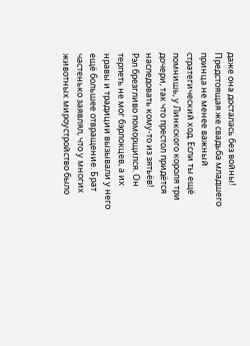даже она досталась без войны! Предстоящая же свадьба младшего принца не менее важный стратегический ход. Если ты ещё помнишь, у Линкского короля три дочери, так что престол придётся наследовать кому-то из зятьёв!
Рэл брезгливо поморщился. Он терпеть не мог бэрлокцев, а их нравы и традиции вызывали у него ещё большее отвращение. Брат частенько заявлял, что у многих животных мироустройство было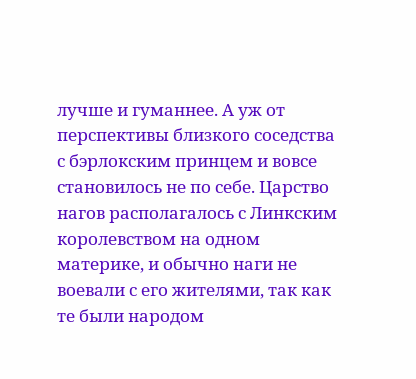лучше и гуманнее. А уж от перспективы близкого соседства с бэрлокским принцем и вовсе становилось не по себе. Царство нагов располагалось с Линкским королевством на одном материке, и обычно наги не воевали с его жителями, так как те были народом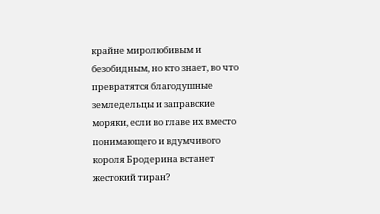крайне миролюбивым и безобидным, но кто знает, во что превратятся благодушные земледельцы и заправские моряки, если во главе их вместо понимающего и вдумчивого короля Бродерина встанет жестокий тиран?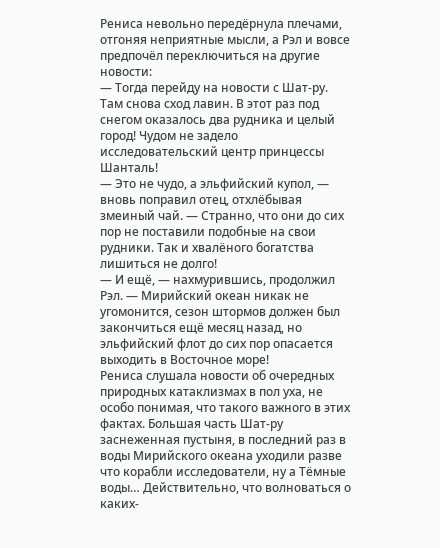Рениса невольно передёрнула плечами, отгоняя неприятные мысли, а Рэл и вовсе предпочёл переключиться на другие новости:
— Тогда перейду на новости с Шат-ру. Там снова сход лавин. В этот раз под снегом оказалось два рудника и целый город! Чудом не задело исследовательский центр принцессы Шанталь!
— Это не чудо, а эльфийский купол, — вновь поправил отец, отхлёбывая змеиный чай. — Странно, что они до сих пор не поставили подобные на свои рудники. Так и хвалёного богатства лишиться не долго!
— И ещё, — нахмурившись, продолжил Рэл. — Мирийский океан никак не угомонится, сезон штормов должен был закончиться ещё месяц назад, но эльфийский флот до сих пор опасается выходить в Восточное море!
Рениса слушала новости об очередных природных катаклизмах в пол уха, не особо понимая, что такого важного в этих фактах. Большая часть Шат-ру заснеженная пустыня, в последний раз в воды Мирийского океана уходили разве что корабли исследователи, ну а Тёмные воды… Действительно, что волноваться о каких-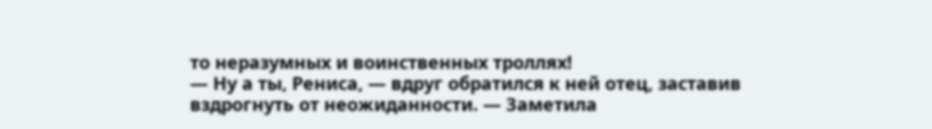то неразумных и воинственных троллях!
— Ну а ты, Рениса, — вдруг обратился к ней отец, заставив вздрогнуть от неожиданности. — Заметила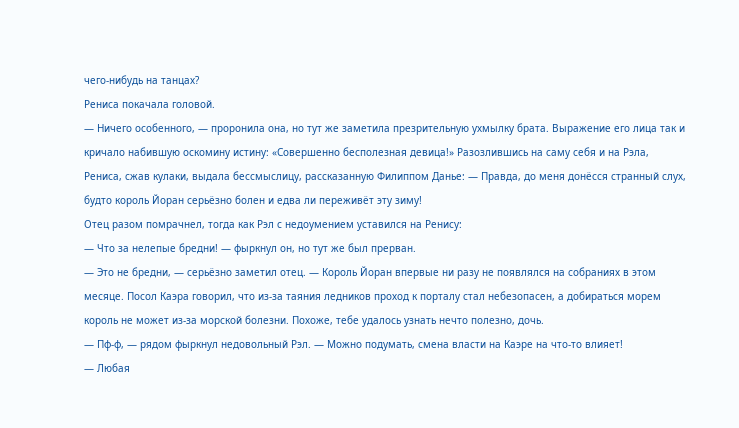чего-нибудь на танцах?
Рениса покачала головой.
— Ничего особенного, — проронила она, но тут же заметила презрительную ухмылку брата. Выражение его лица так и кричало набившую оскомину истину: «Совершенно бесполезная девица!» Разозлившись на саму себя и на Рэла, Рениса, сжав кулаки, выдала бессмыслицу, рассказанную Филиппом Данье: — Правда, до меня донёсся странный слух, будто король Йоран серьёзно болен и едва ли переживёт эту зиму!
Отец разом помрачнел, тогда как Рэл с недоумением уставился на Ренису:
— Что за нелепые бредни! — фыркнул он, но тут же был прерван.
— Это не бредни, — серьёзно заметил отец. — Король Йоран впервые ни разу не появлялся на собраниях в этом месяце. Посол Каэра говорил, что из-за таяния ледников проход к порталу стал небезопасен, а добираться морем король не может из-за морской болезни. Похоже, тебе удалось узнать нечто полезно, дочь.
— Пф-ф, — рядом фыркнул недовольный Рэл. — Можно подумать, смена власти на Каэре на что-то влияет!
— Любая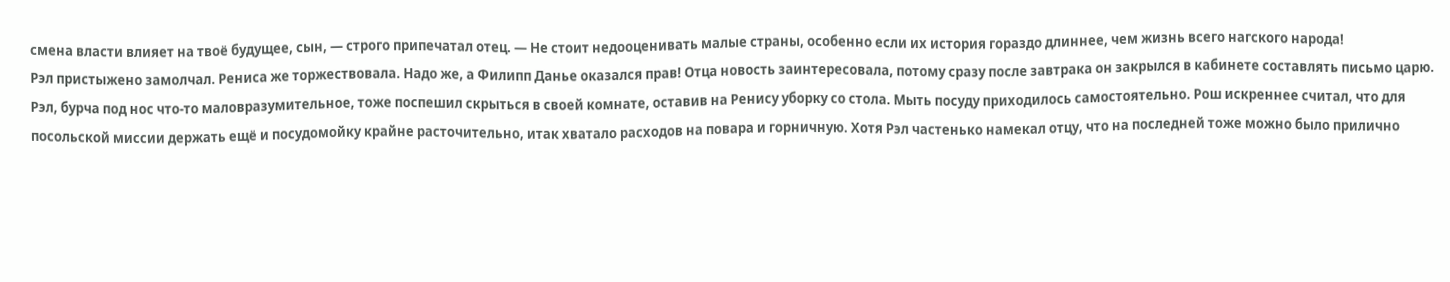смена власти влияет на твоё будущее, сын, — строго припечатал отец. — Не стоит недооценивать малые страны, особенно если их история гораздо длиннее, чем жизнь всего нагского народа!
Рэл пристыжено замолчал. Рениса же торжествовала. Надо же, а Филипп Данье оказался прав! Отца новость заинтересовала, потому сразу после завтрака он закрылся в кабинете составлять письмо царю. Рэл, бурча под нос что-то маловразумительное, тоже поспешил скрыться в своей комнате, оставив на Ренису уборку со стола. Мыть посуду приходилось самостоятельно. Рош искреннее считал, что для посольской миссии держать ещё и посудомойку крайне расточительно, итак хватало расходов на повара и горничную. Хотя Рэл частенько намекал отцу, что на последней тоже можно было прилично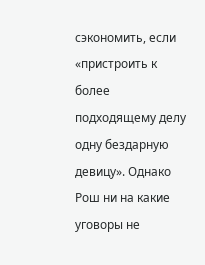сэкономить, если «пристроить к более подходящему делу одну бездарную девицу». Однако Рош ни на какие уговоры не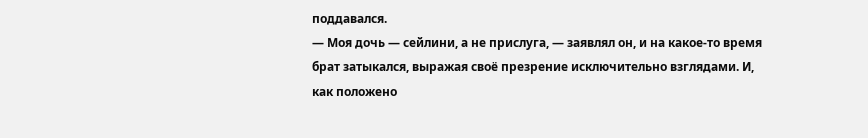поддавался.
— Моя дочь — сейлини, а не прислуга, — заявлял он, и на какое-то время брат затыкался, выражая своё презрение исключительно взглядами. И, как положено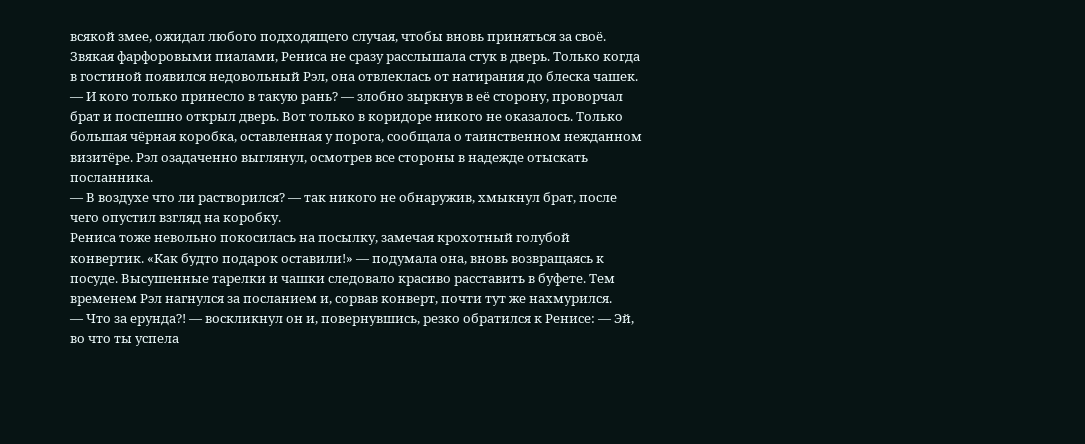всякой змее, ожидал любого подходящего случая, чтобы вновь приняться за своё.
Звякая фарфоровыми пиалами, Рениса не сразу расслышала стук в дверь. Только когда в гостиной появился недовольный Рэл, она отвлеклась от натирания до блеска чашек.
— И кого только принесло в такую рань? — злобно зыркнув в её сторону, проворчал брат и поспешно открыл дверь. Вот только в коридоре никого не оказалось. Только большая чёрная коробка, оставленная у порога, сообщала о таинственном нежданном визитёре. Рэл озадаченно выглянул, осмотрев все стороны в надежде отыскать посланника.
— В воздухе что ли растворился? — так никого не обнаружив, хмыкнул брат, после чего опустил взгляд на коробку.
Рениса тоже невольно покосилась на посылку, замечая крохотный голубой конвертик. «Как будто подарок оставили!» — подумала она, вновь возвращаясь к посуде. Высушенные тарелки и чашки следовало красиво расставить в буфете. Тем временем Рэл нагнулся за посланием и, сорвав конверт, почти тут же нахмурился.
— Что за ерунда?! — воскликнул он и, повернувшись, резко обратился к Ренисе: — Эй, во что ты успела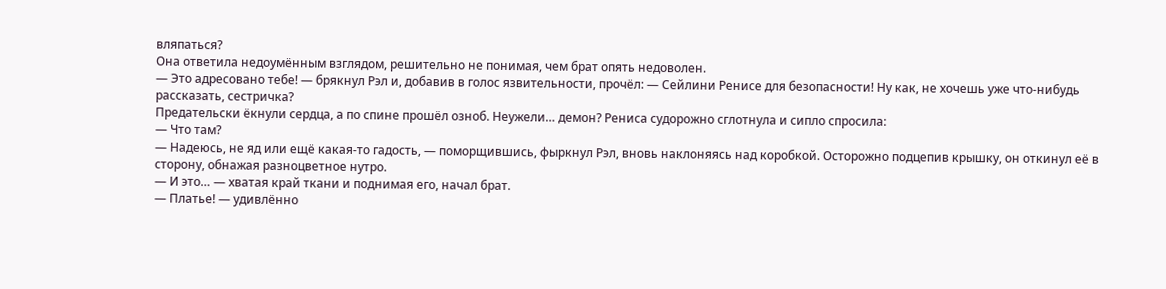вляпаться?
Она ответила недоумённым взглядом, решительно не понимая, чем брат опять недоволен.
— Это адресовано тебе! — брякнул Рэл и, добавив в голос язвительности, прочёл: — Сейлини Ренисе для безопасности! Ну как, не хочешь уже что-нибудь рассказать, сестричка?
Предательски ёкнули сердца, а по спине прошёл озноб. Неужели… демон? Рениса судорожно сглотнула и сипло спросила:
— Что там?
— Надеюсь, не яд или ещё какая-то гадость, — поморщившись, фыркнул Рэл, вновь наклоняясь над коробкой. Осторожно подцепив крышку, он откинул её в сторону, обнажая разноцветное нутро.
— И это… — хватая край ткани и поднимая его, начал брат.
— Платье! — удивлённо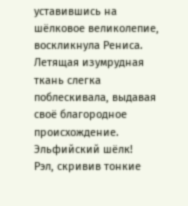уставившись на шёлковое великолепие, воскликнула Рениса. Летящая изумрудная ткань слегка поблескивала, выдавая своё благородное происхождение. Эльфийский шёлк!
Рэл, скривив тонкие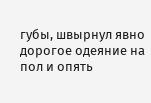губы, швырнул явно дорогое одеяние на пол и опять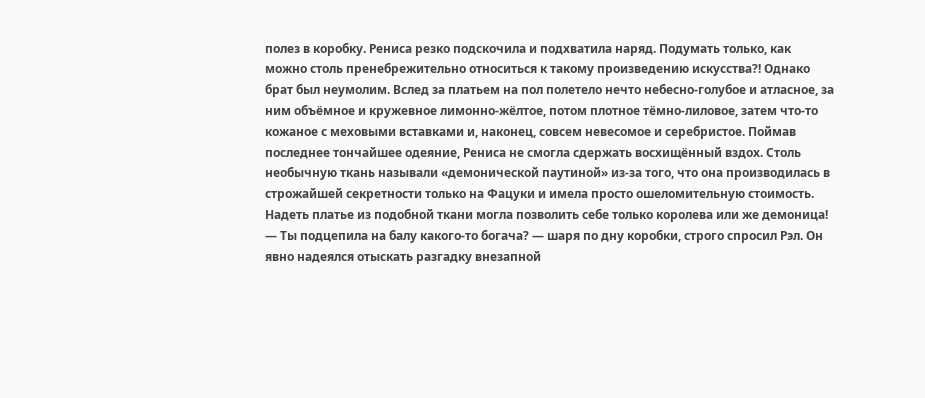полез в коробку. Рениса резко подскочила и подхватила наряд. Подумать только, как можно столь пренебрежительно относиться к такому произведению искусства?! Однако брат был неумолим. Вслед за платьем на пол полетело нечто небесно-голубое и атласное, за ним объёмное и кружевное лимонно-жёлтое, потом плотное тёмно-лиловое, затем что-то кожаное с меховыми вставками и, наконец, совсем невесомое и серебристое. Поймав последнее тончайшее одеяние, Рениса не смогла сдержать восхищённый вздох. Столь необычную ткань называли «демонической паутиной» из-за того, что она производилась в строжайшей секретности только на Фацуки и имела просто ошеломительную стоимость. Надеть платье из подобной ткани могла позволить себе только королева или же демоница!
— Ты подцепила на балу какого-то богача? — шаря по дну коробки, строго спросил Рэл. Он явно надеялся отыскать разгадку внезапной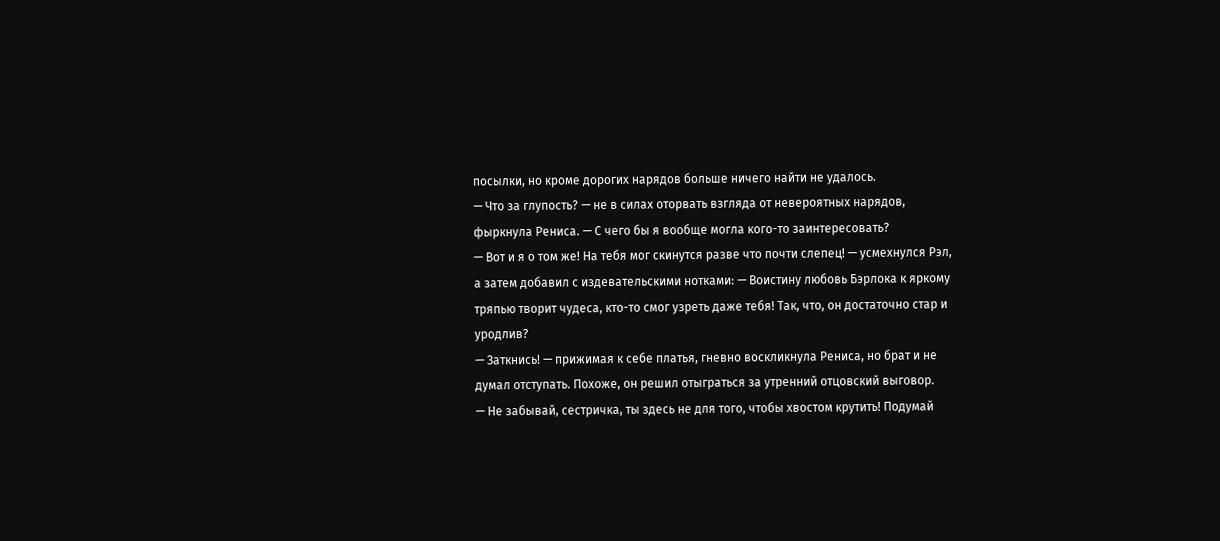посылки, но кроме дорогих нарядов больше ничего найти не удалось.
— Что за глупость? — не в силах оторвать взгляда от невероятных нарядов, фыркнула Рениса. — С чего бы я вообще могла кого-то заинтересовать?
— Вот и я о том же! На тебя мог скинутся разве что почти слепец! — усмехнулся Рэл, а затем добавил с издевательскими нотками: — Воистину любовь Бэрлока к яркому тряпью творит чудеса, кто-то смог узреть даже тебя! Так, что, он достаточно стар и уродлив?
— Заткнись! — прижимая к себе платья, гневно воскликнула Рениса, но брат и не думал отступать. Похоже, он решил отыграться за утренний отцовский выговор.
— Не забывай, сестричка, ты здесь не для того, чтобы хвостом крутить! Подумай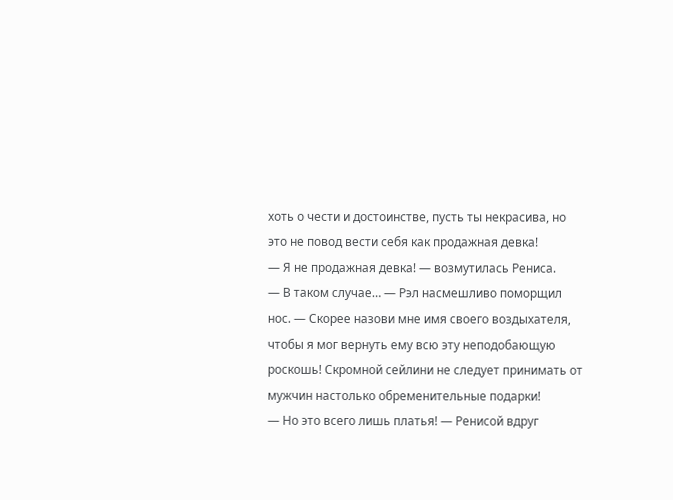хоть о чести и достоинстве, пусть ты некрасива, но это не повод вести себя как продажная девка!
— Я не продажная девка! — возмутилась Рениса.
— В таком случае… — Рэл насмешливо поморщил нос. — Скорее назови мне имя своего воздыхателя, чтобы я мог вернуть ему всю эту неподобающую роскошь! Скромной сейлини не следует принимать от мужчин настолько обременительные подарки!
— Но это всего лишь платья! — Ренисой вдруг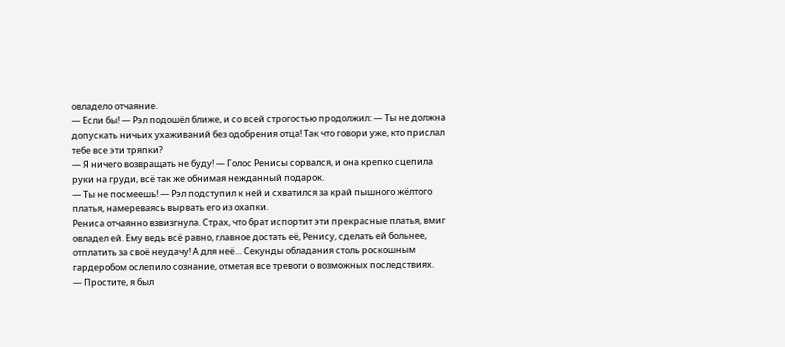овладело отчаяние.
— Если бы! — Рэл подошёл ближе, и со всей строгостью продолжил: — Ты не должна допускать ничьих ухаживаний без одобрения отца! Так что говори уже, кто прислал тебе все эти тряпки?
— Я ничего возвращать не буду! — Голос Ренисы сорвался, и она крепко сцепила руки на груди, всё так же обнимая нежданный подарок.
— Ты не посмеешь! — Рэл подступил к ней и схватился за край пышного жёлтого платья, намереваясь вырвать его из охапки.
Рениса отчаянно взвизгнула. Страх, что брат испортит эти прекрасные платья, вмиг овладел ей. Ему ведь всё равно, главное достать её, Ренису, сделать ей больнее, отплатить за своё неудачу! А для неё… Секунды обладания столь роскошным гардеробом ослепило сознание, отметая все тревоги о возможных последствиях.
— Простите, я был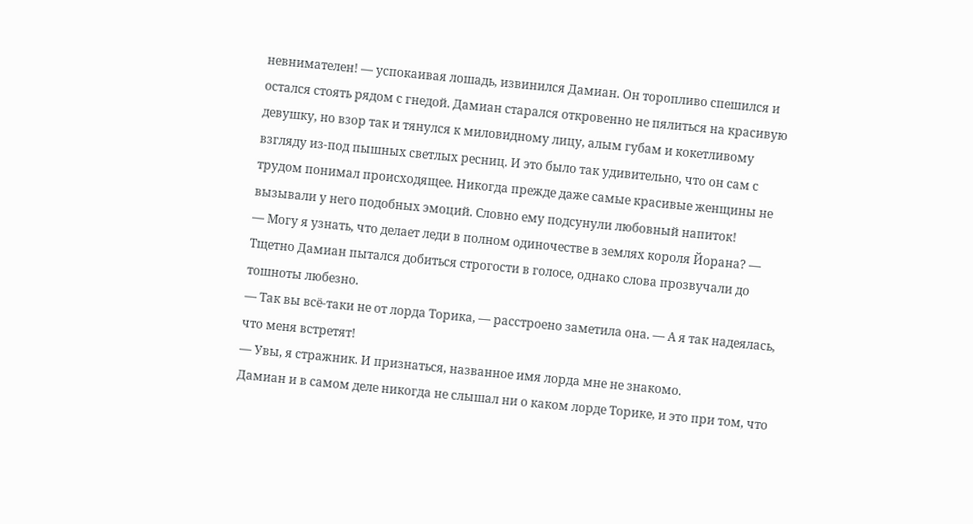невнимателен! — успокаивая лошадь, извинился Дамиан. Он торопливо спешился и остался стоять рядом с гнедой. Дамиан старался откровенно не пялиться на красивую девушку, но взор так и тянулся к миловидному лицу, алым губам и кокетливому взгляду из-под пышных светлых ресниц. И это было так удивительно, что он сам с трудом понимал происходящее. Никогда прежде даже самые красивые женщины не вызывали у него подобных эмоций. Словно ему подсунули любовный напиток!
— Могу я узнать, что делает леди в полном одиночестве в землях короля Йорана? — Тщетно Дамиан пытался добиться строгости в голосе, однако слова прозвучали до тошноты любезно.
— Так вы всё-таки не от лорда Торика, — расстроено заметила она. — А я так надеялась, что меня встретят!
— Увы, я стражник. И признаться, названное имя лорда мне не знакомо.
Дамиан и в самом деле никогда не слышал ни о каком лорде Торике, и это при том, что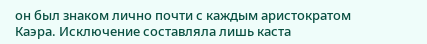он был знаком лично почти с каждым аристократом Каэра. Исключение составляла лишь каста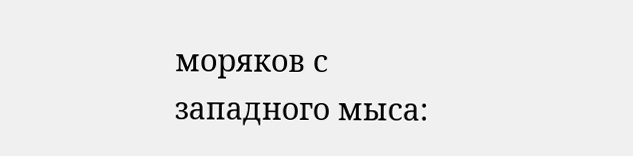моряков с западного мыса: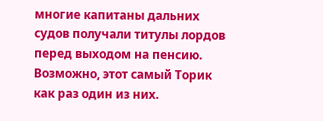многие капитаны дальних судов получали титулы лордов перед выходом на пенсию. Возможно, этот самый Торик как раз один из них.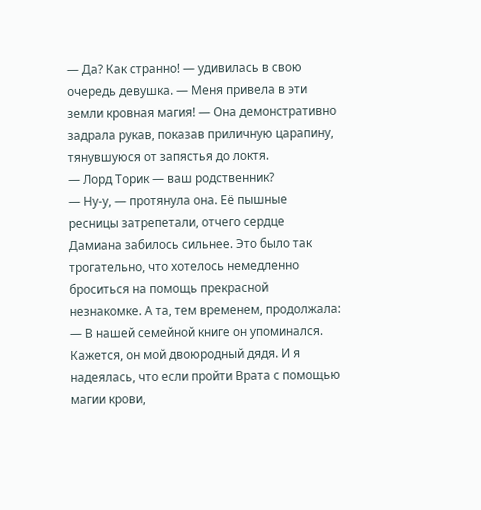— Да? Как странно! — удивилась в свою очередь девушка. — Меня привела в эти земли кровная магия! — Она демонстративно задрала рукав, показав приличную царапину, тянувшуюся от запястья до локтя.
— Лорд Торик — ваш родственник?
— Ну-у, — протянула она. Её пышные ресницы затрепетали, отчего сердце Дамиана забилось сильнее. Это было так трогательно, что хотелось немедленно броситься на помощь прекрасной незнакомке. А та, тем временем, продолжала: — В нашей семейной книге он упоминался. Кажется, он мой двоюродный дядя. И я надеялась, что если пройти Врата с помощью магии крови,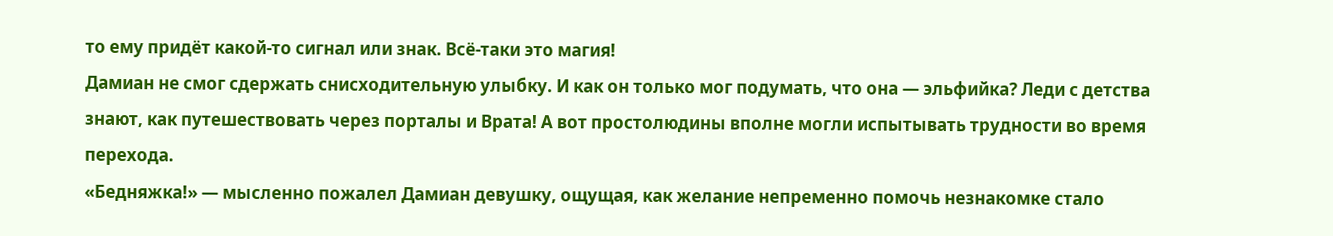то ему придёт какой-то сигнал или знак. Всё-таки это магия!
Дамиан не смог сдержать снисходительную улыбку. И как он только мог подумать, что она — эльфийка? Леди с детства знают, как путешествовать через порталы и Врата! А вот простолюдины вполне могли испытывать трудности во время перехода.
«Бедняжка!» — мысленно пожалел Дамиан девушку, ощущая, как желание непременно помочь незнакомке стало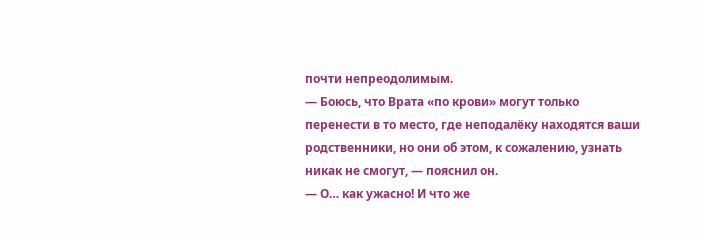почти непреодолимым.
— Боюсь, что Врата «по крови» могут только перенести в то место, где неподалёку находятся ваши родственники, но они об этом, к сожалению, узнать никак не смогут, — пояснил он.
— О… как ужасно! И что же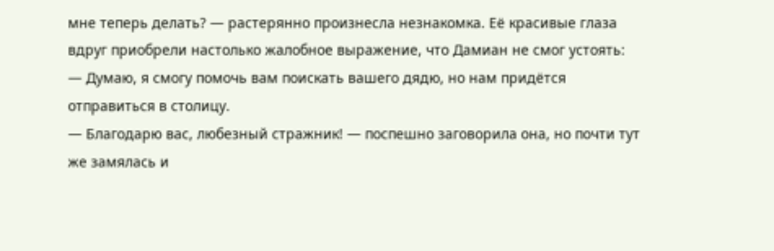мне теперь делать? — растерянно произнесла незнакомка. Её красивые глаза вдруг приобрели настолько жалобное выражение, что Дамиан не смог устоять:
— Думаю, я смогу помочь вам поискать вашего дядю, но нам придётся отправиться в столицу.
— Благодарю вас, любезный стражник! — поспешно заговорила она, но почти тут же замялась и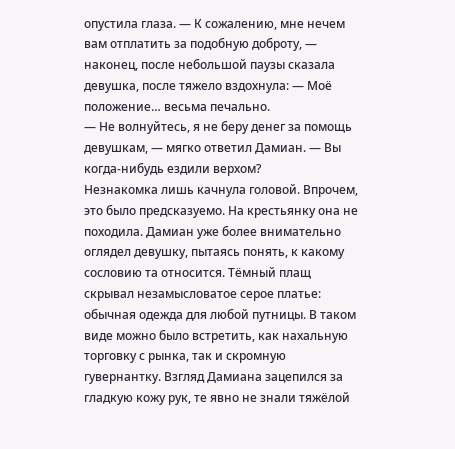опустила глаза. — К сожалению, мне нечем вам отплатить за подобную доброту, — наконец, после небольшой паузы сказала девушка, после тяжело вздохнула: — Моё положение… весьма печально.
— Не волнуйтесь, я не беру денег за помощь девушкам, — мягко ответил Дамиан. — Вы когда-нибудь ездили верхом?
Незнакомка лишь качнула головой. Впрочем, это было предсказуемо. На крестьянку она не походила. Дамиан уже более внимательно оглядел девушку, пытаясь понять, к какому сословию та относится. Тёмный плащ скрывал незамысловатое серое платье: обычная одежда для любой путницы. В таком виде можно было встретить, как нахальную торговку с рынка, так и скромную гувернантку. Взгляд Дамиана зацепился за гладкую кожу рук, те явно не знали тяжёлой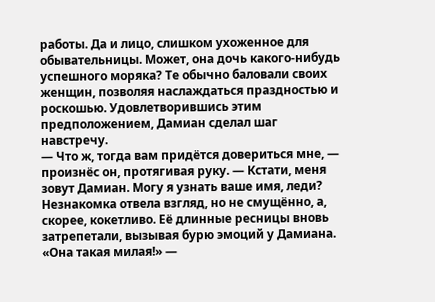работы. Да и лицо, слишком ухоженное для обывательницы. Может, она дочь какого-нибудь успешного моряка? Те обычно баловали своих женщин, позволяя наслаждаться праздностью и роскошью. Удовлетворившись этим предположением, Дамиан сделал шаг навстречу.
— Что ж, тогда вам придётся довериться мне, — произнёс он, протягивая руку. — Кстати, меня зовут Дамиан. Могу я узнать ваше имя, леди?
Незнакомка отвела взгляд, но не смущённо, а, скорее, кокетливо. Её длинные ресницы вновь затрепетали, вызывая бурю эмоций у Дамиана. «Она такая милая!» —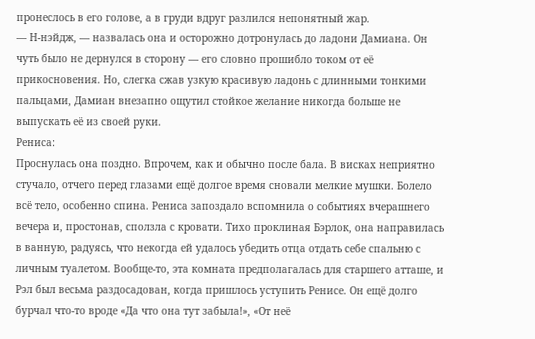пронеслось в его голове, а в груди вдруг разлился непонятный жар.
— Н-нэйдж, — назвалась она и осторожно дотронулась до ладони Дамиана. Он чуть было не дернулся в сторону — его словно прошибло током от её прикосновения. Но, слегка сжав узкую красивую ладонь с длинными тонкими пальцами, Дамиан внезапно ощутил стойкое желание никогда больше не выпускать её из своей руки.
Рениса:
Проснулась она поздно. Впрочем, как и обычно после бала. В висках неприятно стучало, отчего перед глазами ещё долгое время сновали мелкие мушки. Болело всё тело, особенно спина. Рениса запоздало вспомнила о событиях вчерашнего вечера и, простонав, сползла с кровати. Тихо проклиная Бэрлок, она направилась в ванную, радуясь, что некогда ей удалось убедить отца отдать себе спальню с личным туалетом. Вообще-то, эта комната предполагалась для старшего атташе, и Рэл был весьма раздосадован, когда пришлось уступить Ренисе. Он ещё долго бурчал что-то вроде «Да что она тут забыла!», «От неё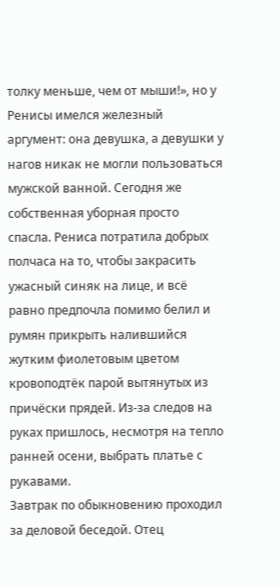толку меньше, чем от мыши!», но у Ренисы имелся железный аргумент: она девушка, а девушки у нагов никак не могли пользоваться мужской ванной. Сегодня же собственная уборная просто спасла. Рениса потратила добрых полчаса на то, чтобы закрасить ужасный синяк на лице, и всё равно предпочла помимо белил и румян прикрыть налившийся жутким фиолетовым цветом кровоподтёк парой вытянутых из причёски прядей. Из-за следов на руках пришлось, несмотря на тепло ранней осени, выбрать платье с рукавами.
Завтрак по обыкновению проходил за деловой беседой. Отец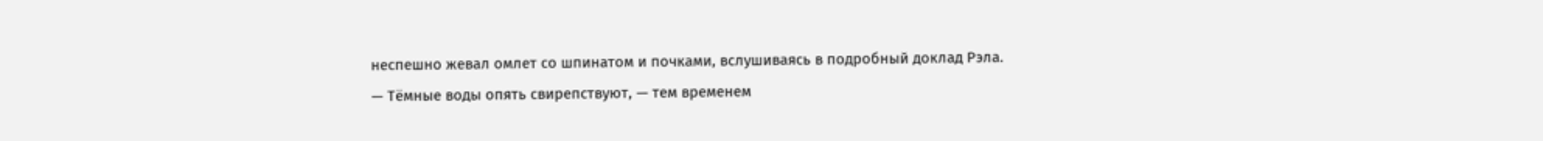неспешно жевал омлет со шпинатом и почками, вслушиваясь в подробный доклад Рэла.
— Тёмные воды опять свирепствуют, — тем временем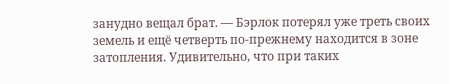занудно вещал брат. — Бэрлок потерял уже треть своих земель и ещё четверть по-прежнему находится в зоне затопления. Удивительно, что при таких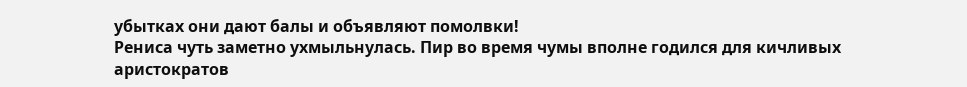убытках они дают балы и объявляют помолвки!
Рениса чуть заметно ухмыльнулась. Пир во время чумы вполне годился для кичливых аристократов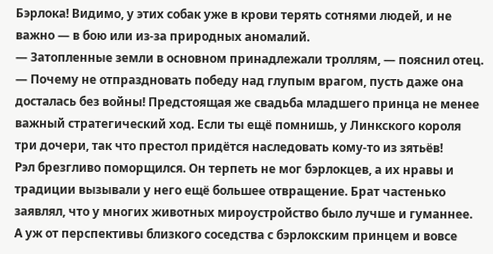Бэрлока! Видимо, у этих собак уже в крови терять сотнями людей, и не важно — в бою или из-за природных аномалий.
— Затопленные земли в основном принадлежали троллям, — пояснил отец. — Почему не отпраздновать победу над глупым врагом, пусть даже она досталась без войны! Предстоящая же свадьба младшего принца не менее важный стратегический ход. Если ты ещё помнишь, у Линкского короля три дочери, так что престол придётся наследовать кому-то из зятьёв!
Рэл брезгливо поморщился. Он терпеть не мог бэрлокцев, а их нравы и традиции вызывали у него ещё большее отвращение. Брат частенько заявлял, что у многих животных мироустройство было лучше и гуманнее. А уж от перспективы близкого соседства с бэрлокским принцем и вовсе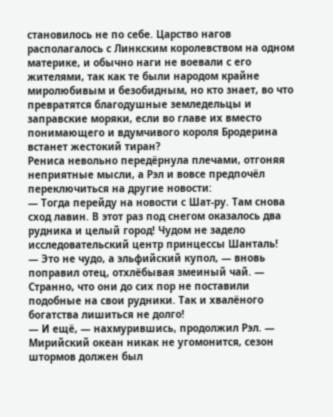становилось не по себе. Царство нагов располагалось с Линкским королевством на одном материке, и обычно наги не воевали с его жителями, так как те были народом крайне миролюбивым и безобидным, но кто знает, во что превратятся благодушные земледельцы и заправские моряки, если во главе их вместо понимающего и вдумчивого короля Бродерина встанет жестокий тиран?
Рениса невольно передёрнула плечами, отгоняя неприятные мысли, а Рэл и вовсе предпочёл переключиться на другие новости:
— Тогда перейду на новости с Шат-ру. Там снова сход лавин. В этот раз под снегом оказалось два рудника и целый город! Чудом не задело исследовательский центр принцессы Шанталь!
— Это не чудо, а эльфийский купол, — вновь поправил отец, отхлёбывая змеиный чай. — Странно, что они до сих пор не поставили подобные на свои рудники. Так и хвалёного богатства лишиться не долго!
— И ещё, — нахмурившись, продолжил Рэл. — Мирийский океан никак не угомонится, сезон штормов должен был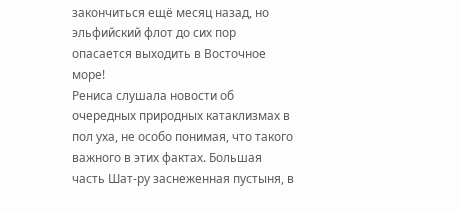закончиться ещё месяц назад, но эльфийский флот до сих пор опасается выходить в Восточное море!
Рениса слушала новости об очередных природных катаклизмах в пол уха, не особо понимая, что такого важного в этих фактах. Большая часть Шат-ру заснеженная пустыня, в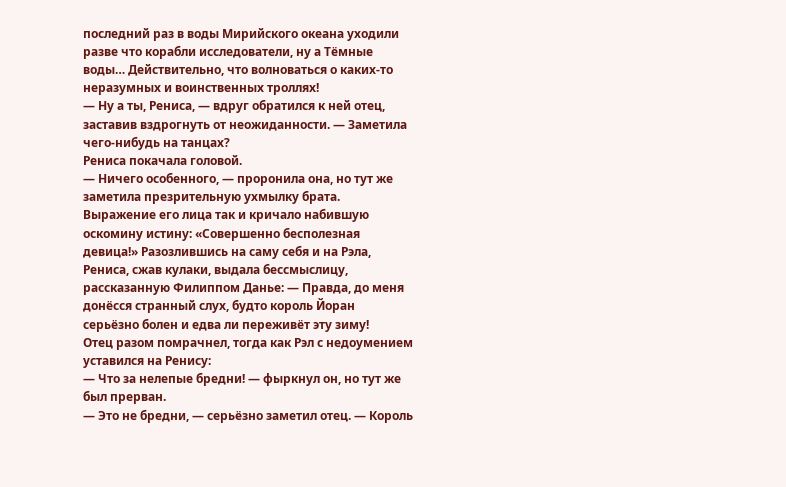последний раз в воды Мирийского океана уходили разве что корабли исследователи, ну а Тёмные воды… Действительно, что волноваться о каких-то неразумных и воинственных троллях!
— Ну а ты, Рениса, — вдруг обратился к ней отец, заставив вздрогнуть от неожиданности. — Заметила чего-нибудь на танцах?
Рениса покачала головой.
— Ничего особенного, — проронила она, но тут же заметила презрительную ухмылку брата. Выражение его лица так и кричало набившую оскомину истину: «Совершенно бесполезная девица!» Разозлившись на саму себя и на Рэла, Рениса, сжав кулаки, выдала бессмыслицу, рассказанную Филиппом Данье: — Правда, до меня донёсся странный слух, будто король Йоран серьёзно болен и едва ли переживёт эту зиму!
Отец разом помрачнел, тогда как Рэл с недоумением уставился на Ренису:
— Что за нелепые бредни! — фыркнул он, но тут же был прерван.
— Это не бредни, — серьёзно заметил отец. — Король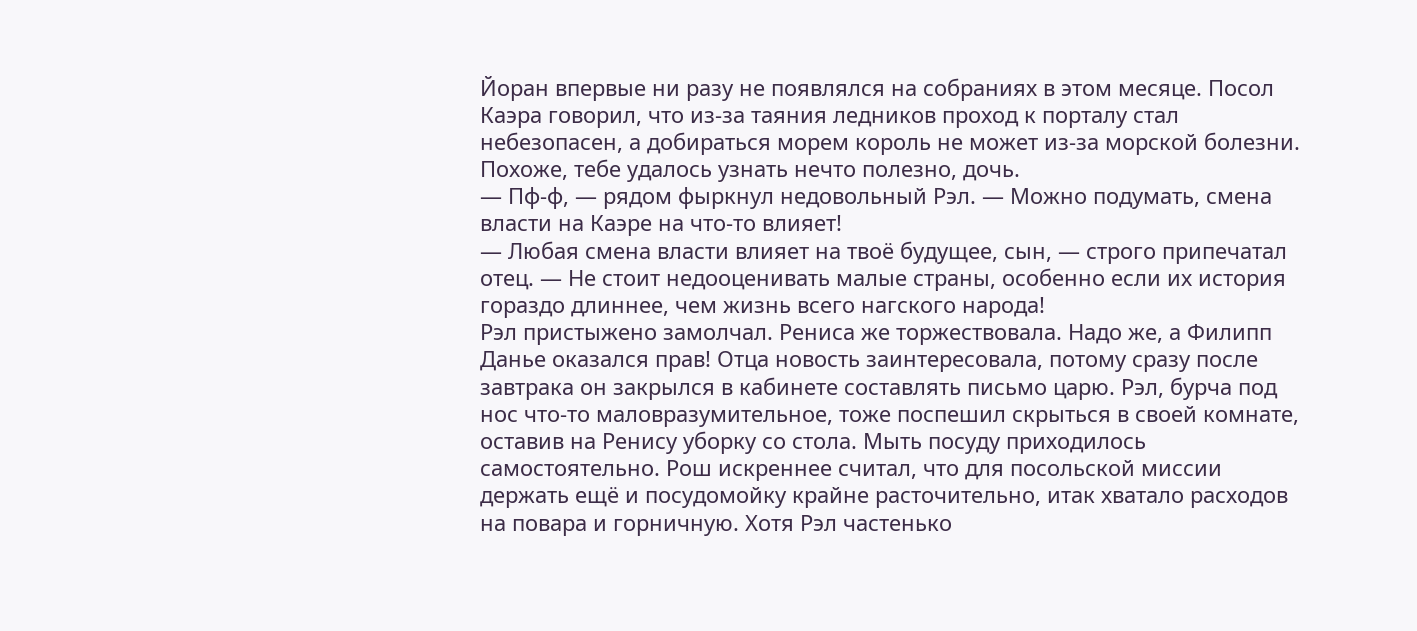Йоран впервые ни разу не появлялся на собраниях в этом месяце. Посол Каэра говорил, что из-за таяния ледников проход к порталу стал небезопасен, а добираться морем король не может из-за морской болезни. Похоже, тебе удалось узнать нечто полезно, дочь.
— Пф-ф, — рядом фыркнул недовольный Рэл. — Можно подумать, смена власти на Каэре на что-то влияет!
— Любая смена власти влияет на твоё будущее, сын, — строго припечатал отец. — Не стоит недооценивать малые страны, особенно если их история гораздо длиннее, чем жизнь всего нагского народа!
Рэл пристыжено замолчал. Рениса же торжествовала. Надо же, а Филипп Данье оказался прав! Отца новость заинтересовала, потому сразу после завтрака он закрылся в кабинете составлять письмо царю. Рэл, бурча под нос что-то маловразумительное, тоже поспешил скрыться в своей комнате, оставив на Ренису уборку со стола. Мыть посуду приходилось самостоятельно. Рош искреннее считал, что для посольской миссии держать ещё и посудомойку крайне расточительно, итак хватало расходов на повара и горничную. Хотя Рэл частенько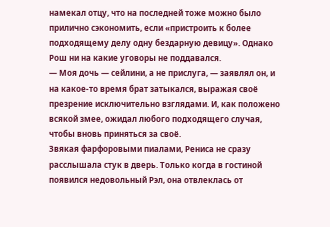намекал отцу, что на последней тоже можно было прилично сэкономить, если «пристроить к более подходящему делу одну бездарную девицу». Однако Рош ни на какие уговоры не поддавался.
— Моя дочь — сейлини, а не прислуга, — заявлял он, и на какое-то время брат затыкался, выражая своё презрение исключительно взглядами. И, как положено всякой змее, ожидал любого подходящего случая, чтобы вновь приняться за своё.
Звякая фарфоровыми пиалами, Рениса не сразу расслышала стук в дверь. Только когда в гостиной появился недовольный Рэл, она отвлеклась от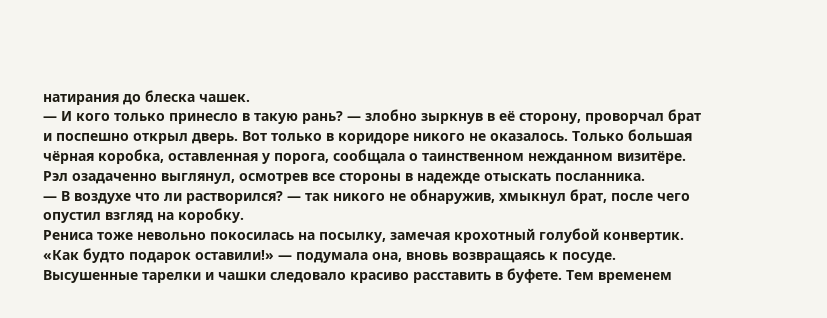натирания до блеска чашек.
— И кого только принесло в такую рань? — злобно зыркнув в её сторону, проворчал брат и поспешно открыл дверь. Вот только в коридоре никого не оказалось. Только большая чёрная коробка, оставленная у порога, сообщала о таинственном нежданном визитёре. Рэл озадаченно выглянул, осмотрев все стороны в надежде отыскать посланника.
— В воздухе что ли растворился? — так никого не обнаружив, хмыкнул брат, после чего опустил взгляд на коробку.
Рениса тоже невольно покосилась на посылку, замечая крохотный голубой конвертик. «Как будто подарок оставили!» — подумала она, вновь возвращаясь к посуде. Высушенные тарелки и чашки следовало красиво расставить в буфете. Тем временем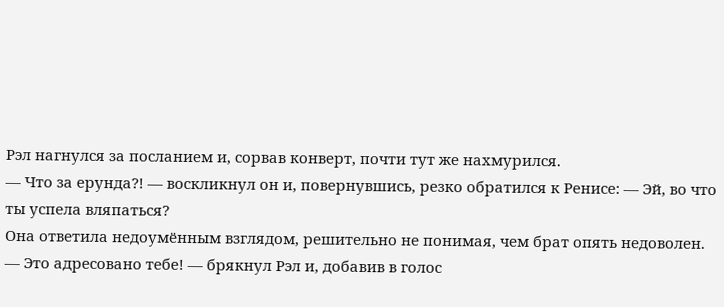Рэл нагнулся за посланием и, сорвав конверт, почти тут же нахмурился.
— Что за ерунда?! — воскликнул он и, повернувшись, резко обратился к Ренисе: — Эй, во что ты успела вляпаться?
Она ответила недоумённым взглядом, решительно не понимая, чем брат опять недоволен.
— Это адресовано тебе! — брякнул Рэл и, добавив в голос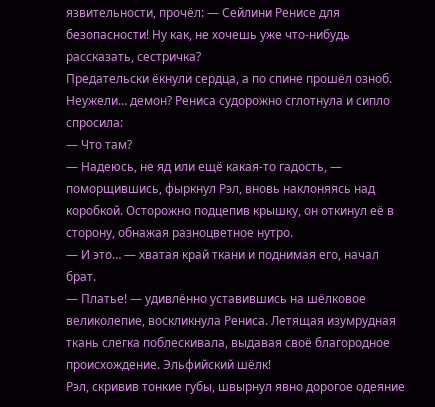язвительности, прочёл: — Сейлини Ренисе для безопасности! Ну как, не хочешь уже что-нибудь рассказать, сестричка?
Предательски ёкнули сердца, а по спине прошёл озноб. Неужели… демон? Рениса судорожно сглотнула и сипло спросила:
— Что там?
— Надеюсь, не яд или ещё какая-то гадость, — поморщившись, фыркнул Рэл, вновь наклоняясь над коробкой. Осторожно подцепив крышку, он откинул её в сторону, обнажая разноцветное нутро.
— И это… — хватая край ткани и поднимая его, начал брат.
— Платье! — удивлённо уставившись на шёлковое великолепие, воскликнула Рениса. Летящая изумрудная ткань слегка поблескивала, выдавая своё благородное происхождение. Эльфийский шёлк!
Рэл, скривив тонкие губы, швырнул явно дорогое одеяние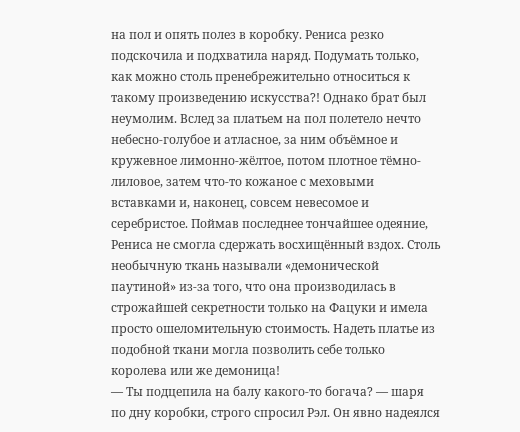на пол и опять полез в коробку. Рениса резко подскочила и подхватила наряд. Подумать только, как можно столь пренебрежительно относиться к такому произведению искусства?! Однако брат был неумолим. Вслед за платьем на пол полетело нечто небесно-голубое и атласное, за ним объёмное и кружевное лимонно-жёлтое, потом плотное тёмно-лиловое, затем что-то кожаное с меховыми вставками и, наконец, совсем невесомое и серебристое. Поймав последнее тончайшее одеяние, Рениса не смогла сдержать восхищённый вздох. Столь необычную ткань называли «демонической паутиной» из-за того, что она производилась в строжайшей секретности только на Фацуки и имела просто ошеломительную стоимость. Надеть платье из подобной ткани могла позволить себе только королева или же демоница!
— Ты подцепила на балу какого-то богача? — шаря по дну коробки, строго спросил Рэл. Он явно надеялся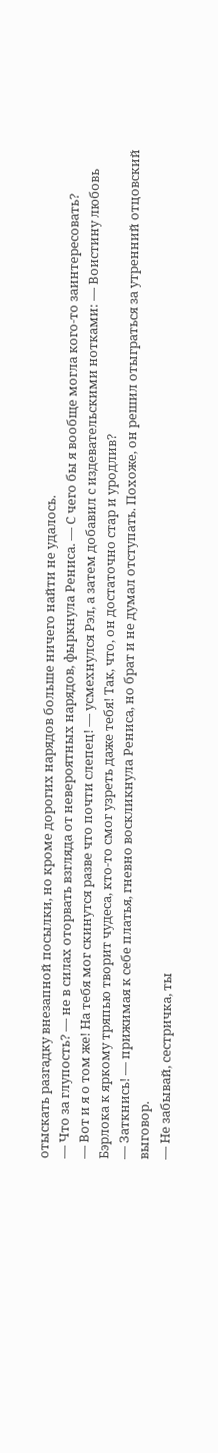отыскать разгадку внезапной посылки, но кроме дорогих нарядов больше ничего найти не удалось.
— Что за глупость? — не в силах оторвать взгляда от невероятных нарядов, фыркнула Рениса. — С чего бы я вообще могла кого-то заинтересовать?
— Вот и я о том же! На тебя мог скинутся разве что почти слепец! — усмехнулся Рэл, а затем добавил с издевательскими нотками: — Воистину любовь Бэрлока к яркому тряпью творит чудеса, кто-то смог узреть даже тебя! Так, что, он достаточно стар и уродлив?
— Заткнись! — прижимая к себе платья, гневно воскликнула Рениса, но брат и не думал отступать. Похоже, он решил отыграться за утренний отцовский выговор.
— Не забывай, сестричка, ты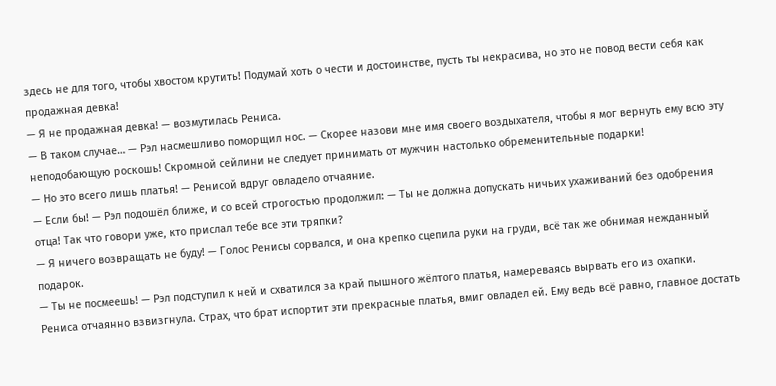здесь не для того, чтобы хвостом крутить! Подумай хоть о чести и достоинстве, пусть ты некрасива, но это не повод вести себя как продажная девка!
— Я не продажная девка! — возмутилась Рениса.
— В таком случае… — Рэл насмешливо поморщил нос. — Скорее назови мне имя своего воздыхателя, чтобы я мог вернуть ему всю эту неподобающую роскошь! Скромной сейлини не следует принимать от мужчин настолько обременительные подарки!
— Но это всего лишь платья! — Ренисой вдруг овладело отчаяние.
— Если бы! — Рэл подошёл ближе, и со всей строгостью продолжил: — Ты не должна допускать ничьих ухаживаний без одобрения отца! Так что говори уже, кто прислал тебе все эти тряпки?
— Я ничего возвращать не буду! — Голос Ренисы сорвался, и она крепко сцепила руки на груди, всё так же обнимая нежданный подарок.
— Ты не посмеешь! — Рэл подступил к ней и схватился за край пышного жёлтого платья, намереваясь вырвать его из охапки.
Рениса отчаянно взвизгнула. Страх, что брат испортит эти прекрасные платья, вмиг овладел ей. Ему ведь всё равно, главное достать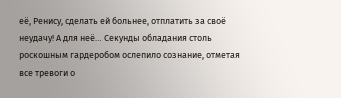её, Ренису, сделать ей больнее, отплатить за своё неудачу! А для неё… Секунды обладания столь роскошным гардеробом ослепило сознание, отметая все тревоги о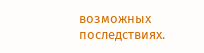возможных последствиях.